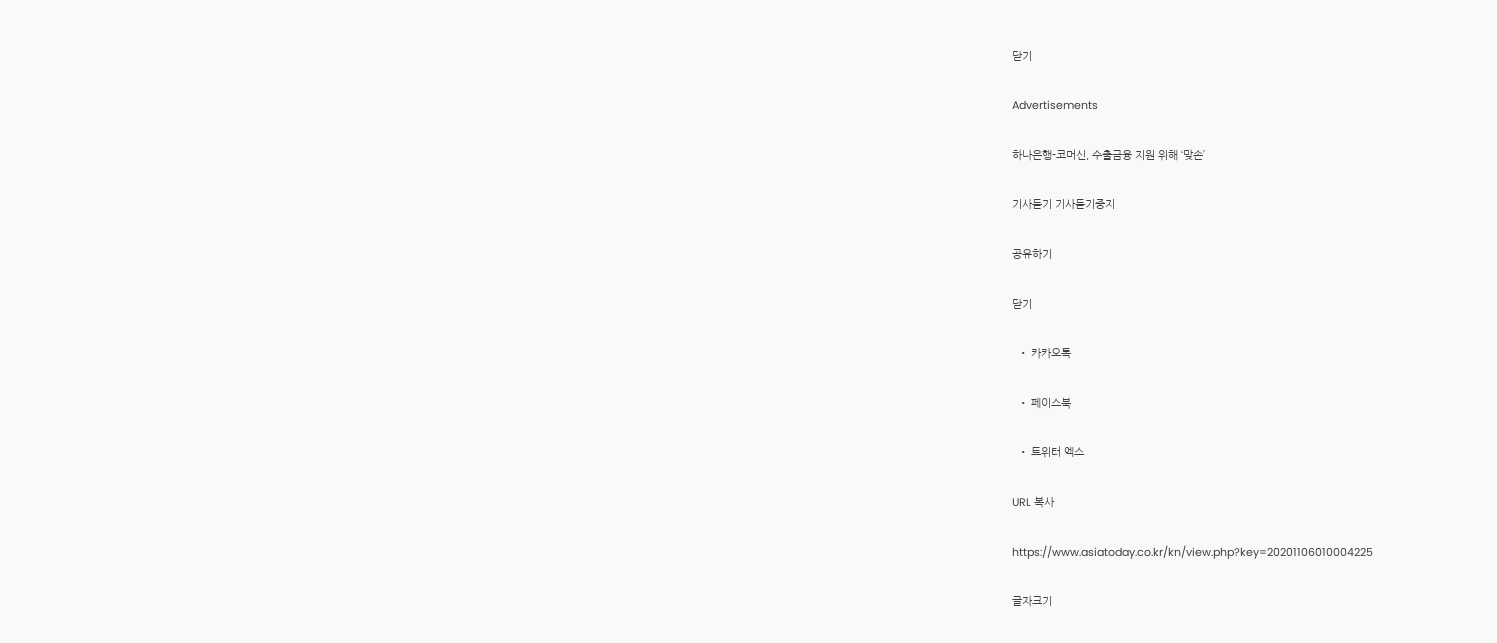닫기

Advertisements

하나은행-코머신, 수출금융 지원 위해 ‘맞손’

기사듣기 기사듣기중지

공유하기

닫기

  • 카카오톡

  • 페이스북

  • 트위터 엑스

URL 복사

https://www.asiatoday.co.kr/kn/view.php?key=20201106010004225

글자크기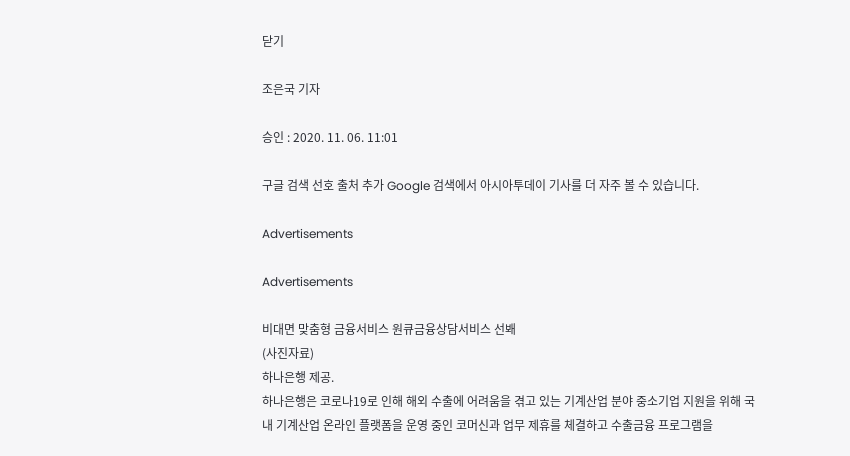닫기

조은국 기자

승인 : 2020. 11. 06. 11:01

구글 검색 선호 출처 추가 Google 검색에서 아시아투데이 기사를 더 자주 볼 수 있습니다.

Advertisements

Advertisements

비대면 맞춤형 금융서비스 원큐금융상담서비스 선봬
(사진자료)
하나은행 제공.
하나은행은 코로나19로 인해 해외 수출에 어려움을 겪고 있는 기계산업 분야 중소기업 지원을 위해 국내 기계산업 온라인 플랫폼을 운영 중인 코머신과 업무 제휴를 체결하고 수출금융 프로그램을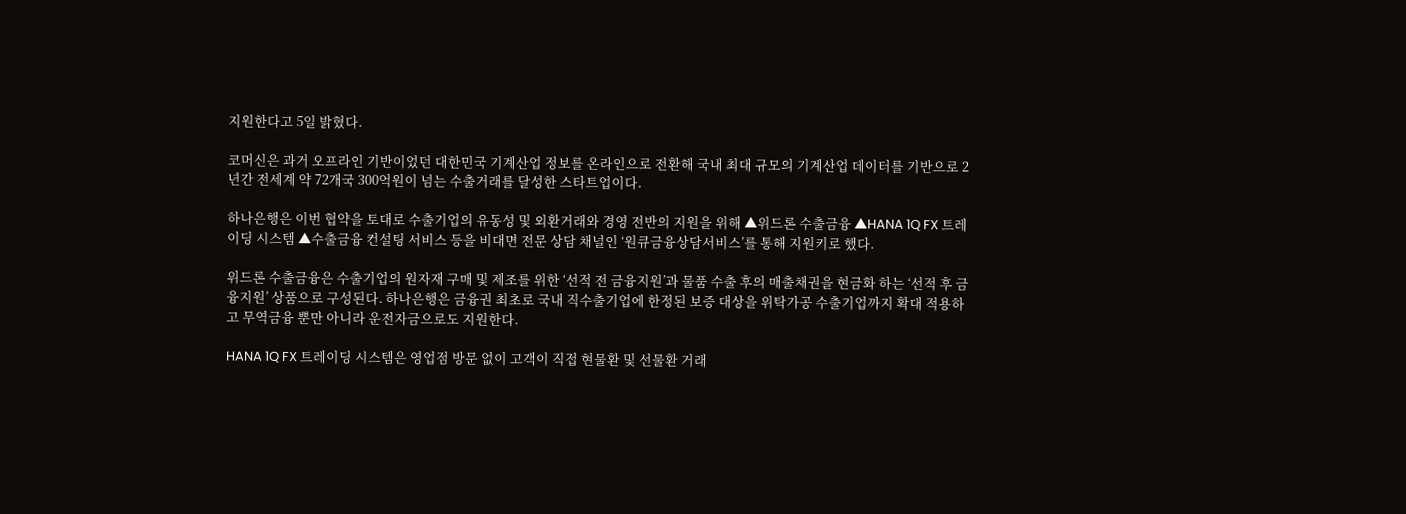지원한다고 5일 밝혔다.

코머신은 과거 오프라인 기반이었던 대한민국 기계산업 정보를 온라인으로 전환해 국내 최대 규모의 기계산업 데이터를 기반으로 2년간 전세계 약 72개국 300억원이 넘는 수출거래를 달성한 스타트업이다.

하나은행은 이번 협약을 토대로 수출기업의 유동성 및 외환거래와 경영 전반의 지원을 위해 ▲위드론 수출금융 ▲HANA 1Q FX 트레이딩 시스템 ▲수출금융 컨설팅 서비스 등을 비대면 전문 상담 채널인 ‘원큐금융상담서비스’를 통해 지원키로 했다.

위드론 수출금융은 수출기업의 원자재 구매 및 제조를 위한 ‘선적 전 금융지원’과 물품 수출 후의 매출채권을 현금화 하는 ‘선적 후 금융지원’ 상품으로 구성된다. 하나은행은 금융권 최초로 국내 직수출기업에 한정된 보증 대상을 위탁가공 수출기업까지 확대 적용하고 무역금융 뿐만 아니라 운전자금으로도 지원한다.

HANA 1Q FX 트레이딩 시스템은 영업점 방문 없이 고객이 직접 현물환 및 선물환 거래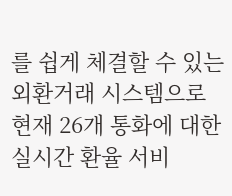를 쉽게 체결할 수 있는 외환거래 시스템으로 현재 26개 통화에 대한 실시간 환율 서비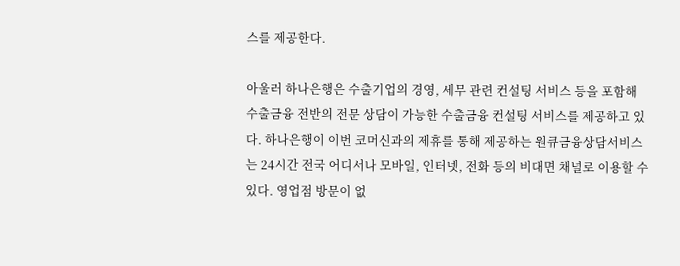스를 제공한다.

아울러 하나은행은 수출기업의 경영, 세무 관련 컨설팅 서비스 등을 포함해 수출금융 전반의 전문 상담이 가능한 수출금융 컨설팅 서비스를 제공하고 있다. 하나은행이 이번 코머신과의 제휴를 통해 제공하는 원큐금융상담서비스는 24시간 전국 어디서나 모바일, 인터넷, 전화 등의 비대면 채널로 이용할 수 있다. 영업점 방문이 없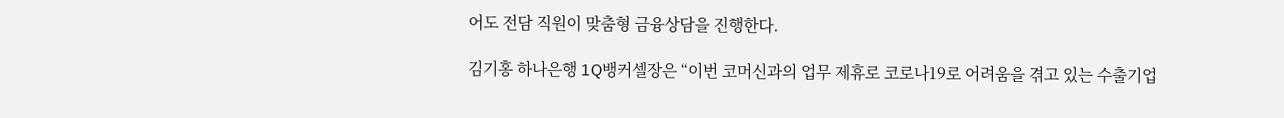어도 전담 직원이 맞춤형 금융상담을 진행한다.

김기홍 하나은행 1Q뱅커셀장은 “이번 코머신과의 업무 제휴로 코로나19로 어려움을 겪고 있는 수출기업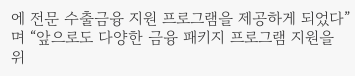에 전문 수출금융 지원 프로그램을 제공하게 되었다”며 “앞으로도 다양한 금융 패키지 프로그램 지원을 위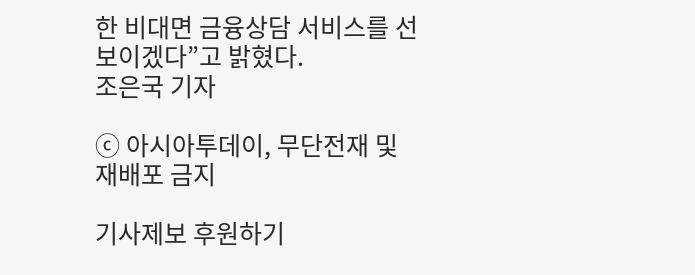한 비대면 금융상담 서비스를 선보이겠다”고 밝혔다.
조은국 기자

ⓒ 아시아투데이, 무단전재 및 재배포 금지

기사제보 후원하기